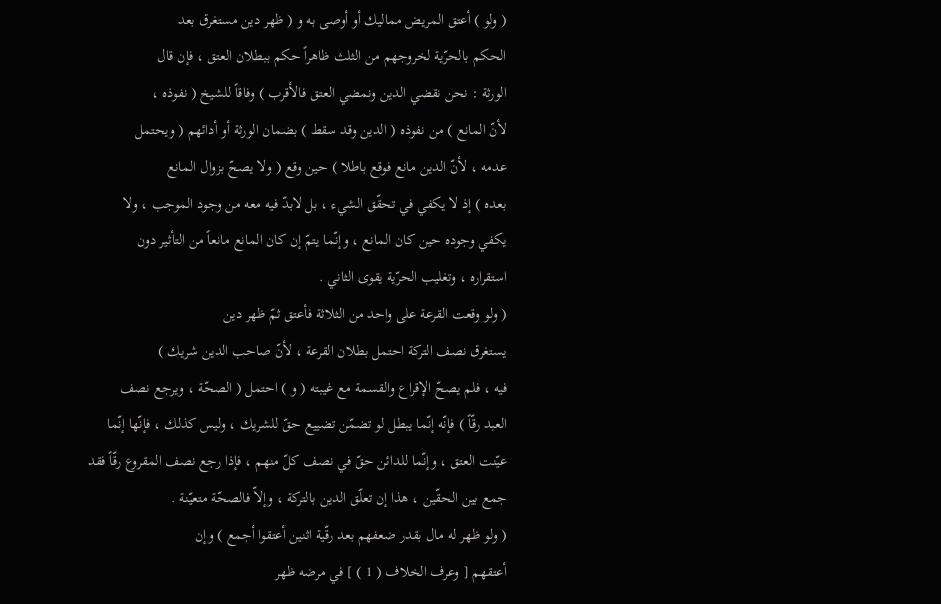( ولو ) أعتق المريض مماليك أو أوصى به و ( ظهر دين مستغرق بعد
الحكم بالحرّية لخروجهم من الثلث ظاهراً حكم ببطلان العتق ، فإن قال
الورثة : نحن نقضي الدين ونمضي العتق فالأقرب ) وفاقاً للشيخ ( نفوذه ،
لأنّ المانع ) من نفوذه ( الدين وقد سقط ) بضمان الورثة أو أدائهم ( ويحتمل
عدمه ، لأنّ الدين مانع فوقع باطلا ) حين وقع ( ولا يصحّ بزوال المانع
بعده ) إذ لا يكفي في تحقّق الشيء ، بل لابدّ فيه معه من وجود الموجب ، ولا
يكفي وجوده حين كان المانع ، وإنّما يتمّ إن كان المانع مانعاً من التأثير دون
استقراره ، وتغليب الحرّية يقوى الثاني .
( ولو وقعت القرعة على واحد من الثلاثة فأعتق ثمّ ظهر دين
يستغرق نصف التركة احتمل بطلان القرعة ، لأنّ صاحب الدين شريك )
فيه ، فلم يصحّ الإقراع والقسمة مع غيبته ( و ) احتمل ( الصحّة ، ويرجع نصف
العبد رقّاً ) فإنّه إنّما يبطل لو تضمّن تضييع حقّ للشريك ، وليس كذلك ، فإنّها إنّما
عيّنت العتق ، وإنّما للدائن حقّ في نصف كلّ منهم ، فإذا رجع نصف المقروع رقّاً فقد
جمع بين الحقّين ، هذا إن تعلّق الدين بالتركة ، وإلاّ فالصحّة متعيّنة .
( ولو ظهر له مال بقدر ضعفهم بعد رقّية اثنين أعتقوا أجمع ) وإن
أعتقهم [ وعرف الخلاف ( 1 ) ] في مرضه ظهر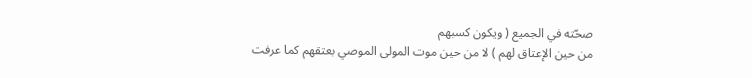صحّته في الجميع ( ويكون كسبهم
من حين الإعتاق لهم ) لا من حين موت المولى الموصي بعتقهم كما عرفت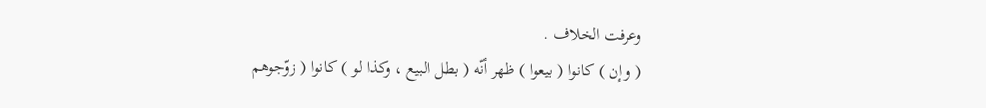وعرفت الخلاف .
( وإن ) كانوا ( بيعوا ) ظهر أنّه ( بطل البيع ، وكذا لو ) كانوا ( زوّجوهم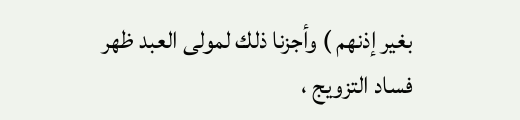بغير إذنهم ) وأجزنا ذلك لمولى العبد ظهر فساد التزويج ،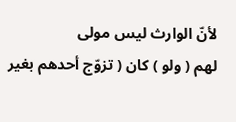لأنّ الوارث ليس مولى
لهم ( ولو ) كان ( تزوّج أحدهم بغير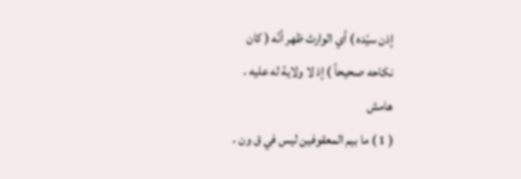إذن سيّده ) أي الوارث ظهر أنّه ( كان
نكاحه صحيحاً ) إذ لا ولاية له عليه .
هامش
( 1 ) ما بيم المعقوفين ليس في ق ون .